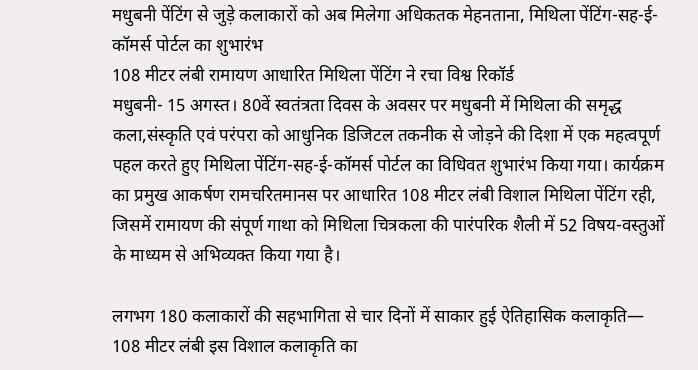मधुबनी पेंटिंग से जुड़े कलाकारों को अब मिलेगा अधिकतक मेहनताना, मिथिला पेंटिंग-सह-ई-कॉमर्स पोर्टल का शुभारंभ
108 मीटर लंबी रामायण आधारित मिथिला पेंटिंग ने रचा विश्व रिकॉर्ड
मधुबनी- 15 अगस्त। 80वें स्वतंत्रता दिवस के अवसर पर मधुबनी में मिथिला की समृद्ध कला,संस्कृति एवं परंपरा को आधुनिक डिजिटल तकनीक से जोड़ने की दिशा में एक महत्वपूर्ण पहल करते हुए मिथिला पेंटिंग-सह-ई-कॉमर्स पोर्टल का विधिवत शुभारंभ किया गया। कार्यक्रम का प्रमुख आकर्षण रामचरितमानस पर आधारित 108 मीटर लंबी विशाल मिथिला पेंटिंग रही, जिसमें रामायण की संपूर्ण गाथा को मिथिला चित्रकला की पारंपरिक शैली में 52 विषय-वस्तुओं के माध्यम से अभिव्यक्त किया गया है।

लगभग 180 कलाकारों की सहभागिता से चार दिनों में साकार हुई ऐतिहासिक कलाकृति—
108 मीटर लंबी इस विशाल कलाकृति का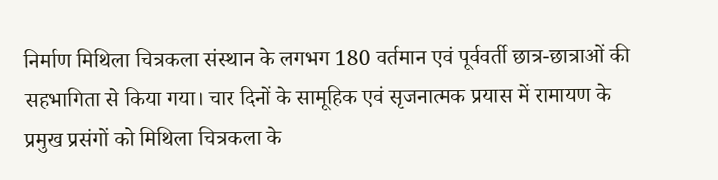निर्माण मिथिला चित्रकला संस्थान के लगभग 180 वर्तमान एवं पूर्ववर्ती छात्र-छात्राओं की सहभागिता से किया गया। चार दिनों के सामूहिक एवं सृजनात्मक प्रयास में रामायण के प्रमुख प्रसंगों को मिथिला चित्रकला के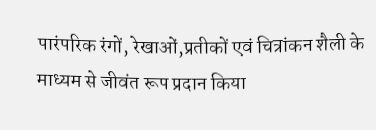पारंपरिक रंगों, रेखाओं,प्रतीकों एवं चित्रांकन शैली के माध्यम से जीवंत रूप प्रदान किया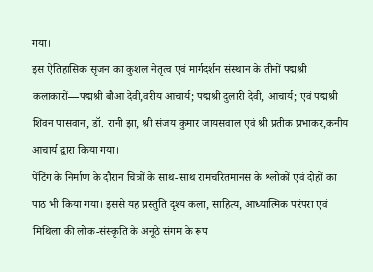गया।
इस ऐतिहासिक सृजन का कुशल नेतृत्व एवं मार्गदर्शन संस्थान के तीनों पद्मश्री कलाकारों—पद्मश्री बौआ देवी,वरीय आचार्य; पद्मश्री दुलारी देवी, आचार्य; एवं पद्मश्री शिवन पासवान, डॉ. रानी झा, श्री संजय कुमार जायसवाल एवं श्री प्रतीक प्रभाकर,कनीय आचार्य द्वारा किया गया।
पेंटिंग के निर्माण के दौरान चित्रों के साथ-साथ रामचरितमानस के श्लोकों एवं दोहों का पाठ भी किया गया। इससे यह प्रस्तुति दृश्य कला, साहित्य, आध्यात्मिक परंपरा एवं मिथिला की लोक-संस्कृति के अनूठे संगम के रूप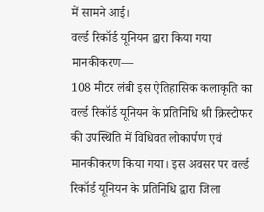में सामने आई।
वर्ल्ड रिकॉर्ड यूनियन द्वारा किया गया मानकीकरण—
108 मीटर लंबी इस ऐतिहासिक कलाकृति का वर्ल्ड रिकॉर्ड यूनियन के प्रतिनिधि श्री क्रिस्टोफर की उपस्थिति में विधिवत लोकार्पण एवं मानकीकरण किया गया। इस अवसर पर वर्ल्ड रिकॉर्ड यूनियन के प्रतिनिधि द्वारा जिला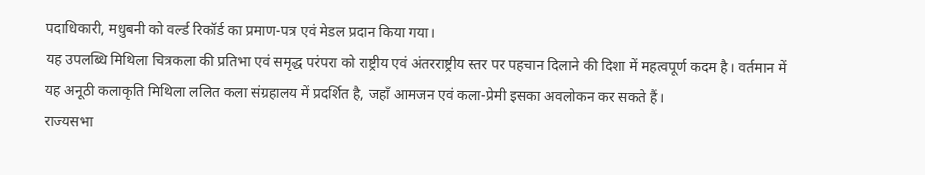पदाधिकारी, मधुबनी को वर्ल्ड रिकॉर्ड का प्रमाण-पत्र एवं मेडल प्रदान किया गया।
यह उपलब्धि मिथिला चित्रकला की प्रतिभा एवं समृद्ध परंपरा को राष्ट्रीय एवं अंतरराष्ट्रीय स्तर पर पहचान दिलाने की दिशा में महत्वपूर्ण कदम है। वर्तमान में यह अनूठी कलाकृति मिथिला ललित कला संग्रहालय में प्रदर्शित है, जहाँ आमजन एवं कला-प्रेमी इसका अवलोकन कर सकते हैं।
राज्यसभा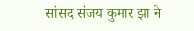सांसद संजय कुमार झा ने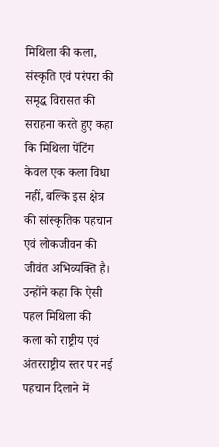मिथिला की कला, संस्कृति एवं परंपरा की समृद्ध विरासत की सराहना करते हुए कहा कि मिथिला पेंटिंग केवल एक कला विधा नहीं, बल्कि इस क्षेत्र की सांस्कृतिक पहचान एवं लोकजीवन की जीवंत अभिव्यक्ति है। उन्होंने कहा कि ऐसी पहल मिथिला की कला को राष्ट्रीय एवं अंतरराष्ट्रीय स्तर पर नई पहचान दिलाने में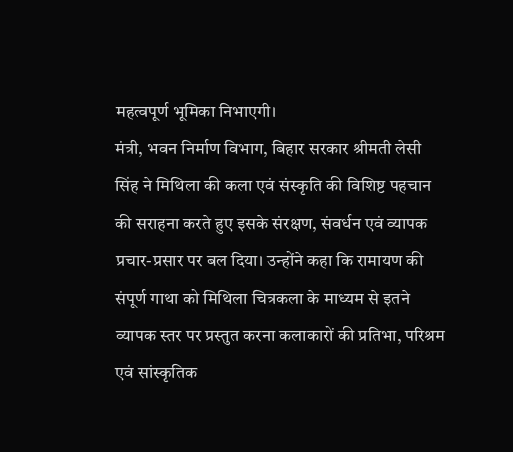महत्वपूर्ण भूमिका निभाएगी।
मंत्री, भवन निर्माण विभाग, बिहार सरकार श्रीमती लेसी सिंह ने मिथिला की कला एवं संस्कृति की विशिष्ट पहचान की सराहना करते हुए इसके संरक्षण, संवर्धन एवं व्यापक प्रचार-प्रसार पर बल दिया। उन्होंने कहा कि रामायण की संपूर्ण गाथा को मिथिला चित्रकला के माध्यम से इतने व्यापक स्तर पर प्रस्तुत करना कलाकारों की प्रतिभा, परिश्रम एवं सांस्कृतिक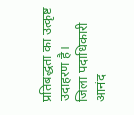प्रतिबद्धता का उत्कृष्ट उदाहरण है।
जिला पदाधिकारी आनंद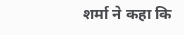शर्मा ने कहा कि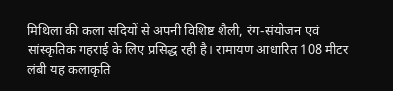मिथिला की कला सदियों से अपनी विशिष्ट शैली, रंग-संयोजन एवं सांस्कृतिक गहराई के लिए प्रसिद्ध रही है। रामायण आधारित 108 मीटर लंबी यह कलाकृति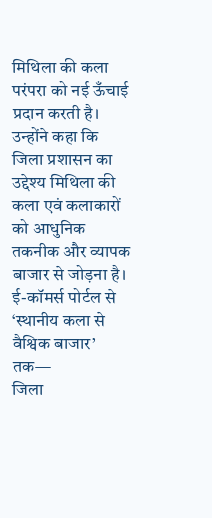मिथिला की कला परंपरा को नई ऊँचाई प्रदान करती है। उन्होंने कहा कि जिला प्रशासन का उद्देश्य मिथिला की कला एवं कलाकारों को आधुनिक तकनीक और व्यापक बाजार से जोड़ना है।
ई-कॉमर्स पोर्टल से ‘स्थानीय कला से वैश्विक बाजार’ तक—
जिला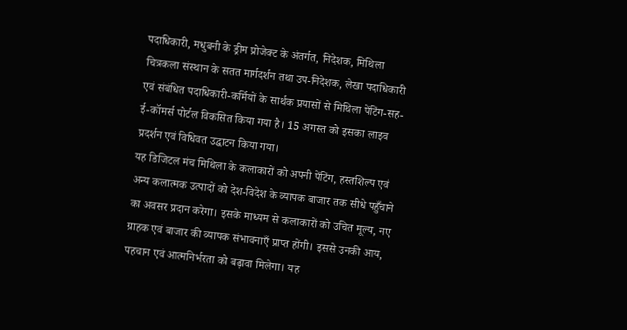पदाधिकारी, मधुबनी के ड्रीम प्रोजेक्ट के अंतर्गत, निदेशक, मिथिला चित्रकला संस्थान के सतत मार्गदर्शन तथा उप-निदेशक, लेखा पदाधिकारी एवं संबंधित पदाधिकारी-कर्मियों के सार्थक प्रयासों से मिथिला पेंटिंग-सह-ई-कॉमर्स पोर्टल विकसित किया गया है। 15 अगस्त को इसका लाइव प्रदर्शन एवं विधिवत उद्घाटन किया गया।
यह डिजिटल मंच मिथिला के कलाकारों को अपनी पेंटिंग, हस्तशिल्प एवं अन्य कलात्मक उत्पादों को देश-विदेश के व्यापक बाजार तक सीधे पहुँचाने का अवसर प्रदान करेगा। इसके माध्यम से कलाकारों को उचित मूल्य, नए ग्राहक एवं बाजार की व्यापक संभावनाएँ प्राप्त होंगी। इससे उनकी आय, पहचान एवं आत्मनिर्भरता को बढ़ावा मिलेगा। यह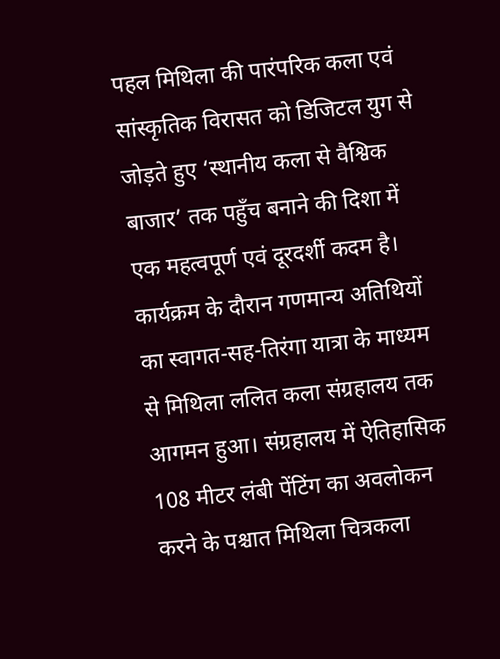पहल मिथिला की पारंपरिक कला एवं सांस्कृतिक विरासत को डिजिटल युग से जोड़ते हुए ‘स्थानीय कला से वैश्विक बाजार’ तक पहुँच बनाने की दिशा में एक महत्वपूर्ण एवं दूरदर्शी कदम है।
कार्यक्रम के दौरान गणमान्य अतिथियों का स्वागत-सह-तिरंगा यात्रा के माध्यम से मिथिला ललित कला संग्रहालय तक आगमन हुआ। संग्रहालय में ऐतिहासिक 108 मीटर लंबी पेंटिंग का अवलोकन करने के पश्चात मिथिला चित्रकला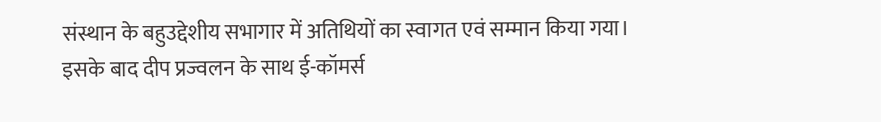संस्थान के बहुउद्देशीय सभागार में अतिथियों का स्वागत एवं सम्मान किया गया। इसके बाद दीप प्रज्वलन के साथ ई-कॉमर्स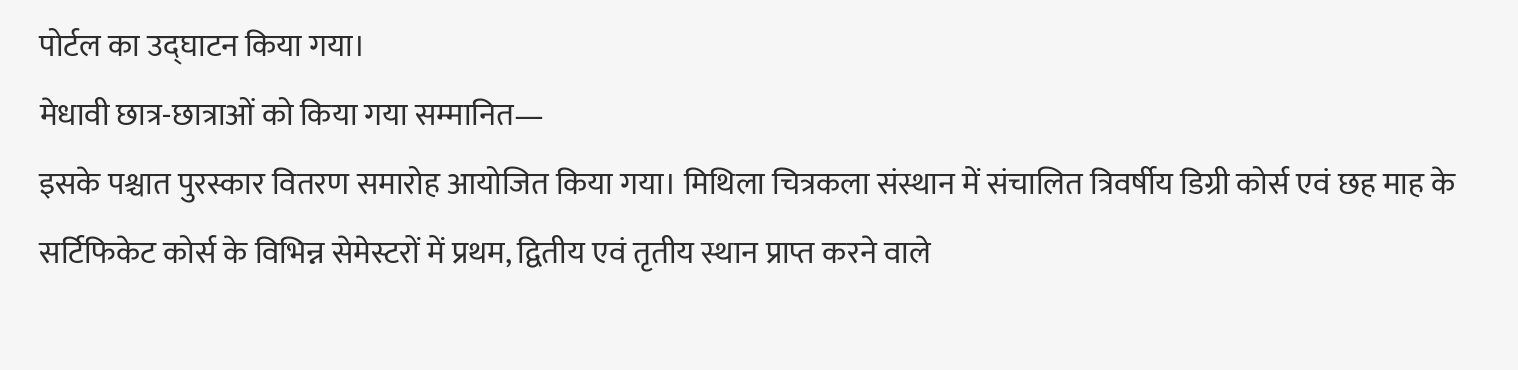पोर्टल का उद्घाटन किया गया।
मेधावी छात्र-छात्राओं को किया गया सम्मानित—
इसके पश्चात पुरस्कार वितरण समारोह आयोजित किया गया। मिथिला चित्रकला संस्थान में संचालित त्रिवर्षीय डिग्री कोर्स एवं छह माह के सर्टिफिकेट कोर्स के विभिन्न सेमेस्टरों में प्रथम, द्वितीय एवं तृतीय स्थान प्राप्त करने वाले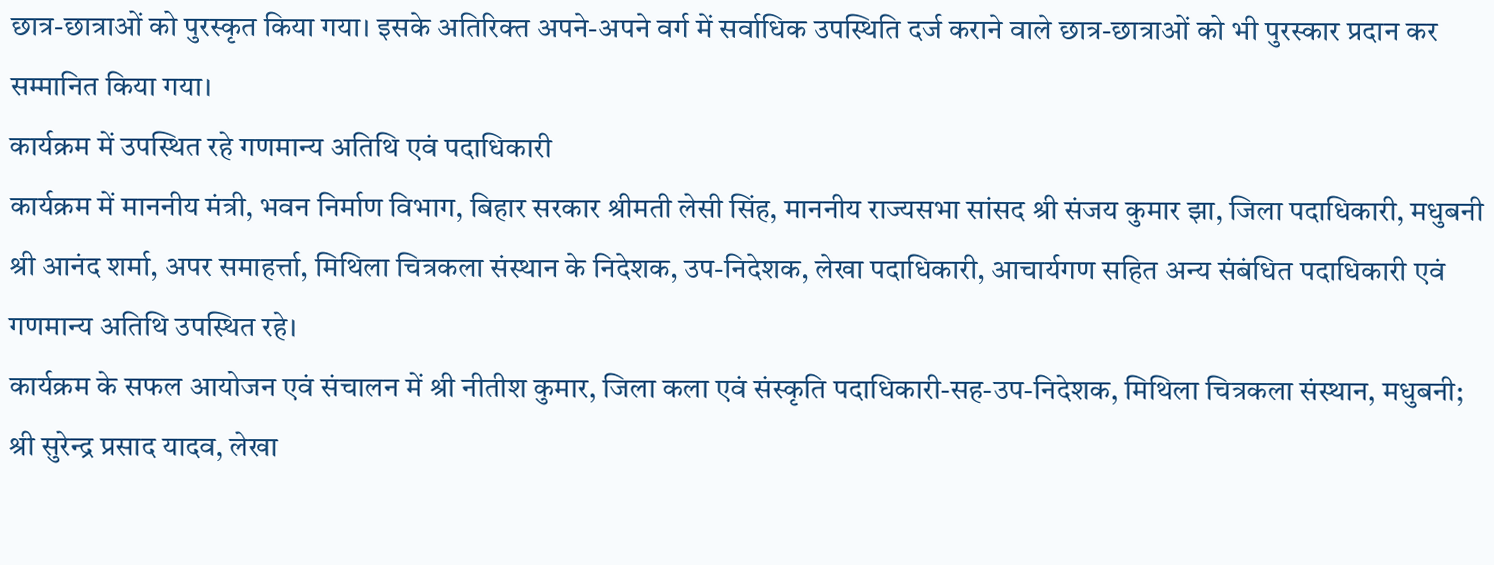छात्र-छात्राओं को पुरस्कृत किया गया। इसके अतिरिक्त अपने-अपने वर्ग में सर्वाधिक उपस्थिति दर्ज कराने वाले छात्र-छात्राओं को भी पुरस्कार प्रदान कर सम्मानित किया गया।
कार्यक्रम में उपस्थित रहे गणमान्य अतिथि एवं पदाधिकारी
कार्यक्रम में माननीय मंत्री, भवन निर्माण विभाग, बिहार सरकार श्रीमती लेसी सिंह, माननीय राज्यसभा सांसद श्री संजय कुमार झा, जिला पदाधिकारी, मधुबनी श्री आनंद शर्मा, अपर समाहर्त्ता, मिथिला चित्रकला संस्थान के निदेशक, उप-निदेशक, लेखा पदाधिकारी, आचार्यगण सहित अन्य संबंधित पदाधिकारी एवं गणमान्य अतिथि उपस्थित रहे।
कार्यक्रम के सफल आयोजन एवं संचालन में श्री नीतीश कुमार, जिला कला एवं संस्कृति पदाधिकारी-सह-उप-निदेशक, मिथिला चित्रकला संस्थान, मधुबनी; श्री सुरेन्द्र प्रसाद यादव, लेखा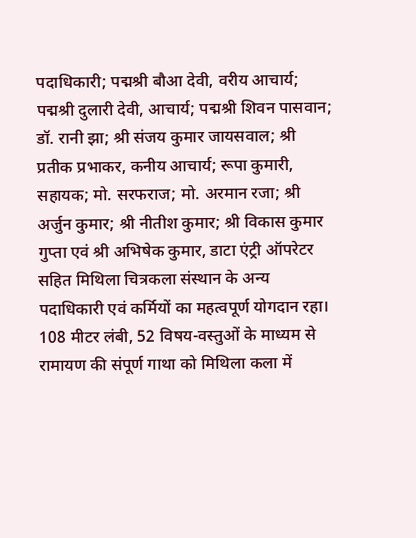पदाधिकारी; पद्मश्री बौआ देवी, वरीय आचार्य; पद्मश्री दुलारी देवी, आचार्य; पद्मश्री शिवन पासवान; डॉ. रानी झा; श्री संजय कुमार जायसवाल; श्री प्रतीक प्रभाकर, कनीय आचार्य; रूपा कुमारी, सहायक; मो. सरफराज; मो. अरमान रजा; श्री अर्जुन कुमार; श्री नीतीश कुमार; श्री विकास कुमार गुप्ता एवं श्री अभिषेक कुमार, डाटा एंट्री ऑपरेटर सहित मिथिला चित्रकला संस्थान के अन्य पदाधिकारी एवं कर्मियों का महत्वपूर्ण योगदान रहा।
108 मीटर लंबी, 52 विषय-वस्तुओं के माध्यम से रामायण की संपूर्ण गाथा को मिथिला कला में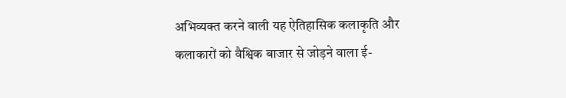अभिव्यक्त करने वाली यह ऐतिहासिक कलाकृति और कलाकारों को वैश्विक बाजार से जोड़ने वाला ई-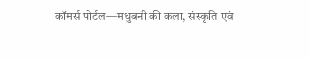कॉमर्स पोर्टल—मधुबनी की कला, संस्कृति एवं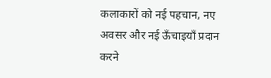कलाकारों को नई पहचान, नए अवसर और नई ऊँचाइयाँ प्रदान करने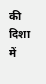की दिशा में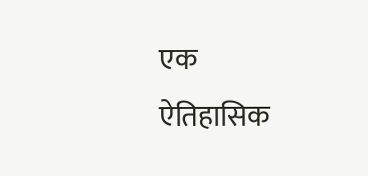एक ऐतिहासिक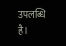उपलब्धि है।